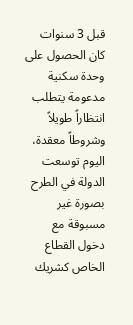قبل 3 سنوات كان الحصول على وحدة سكنية مدعومة يتطلب انتظاراً طويلاً وشروطاً معقدة، اليوم توسعت الدولة في الطرح بصورة غير مسبوقة مع دخول القطاع الخاص كشريك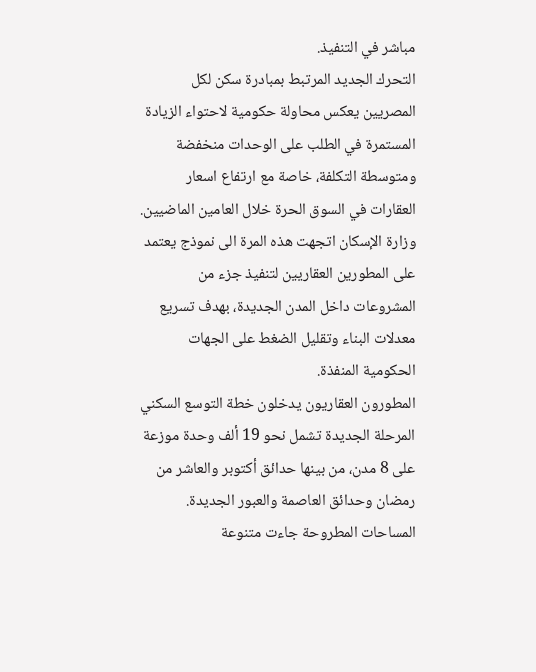مباشر في التنفيذ.
التحرك الجديد المرتبط بمبادرة سكن لكل المصريين يعكس محاولة حكومية لاحتواء الزيادة المستمرة في الطلب على الوحدات منخفضة ومتوسطة التكلفة، خاصة مع ارتفاع اسعار العقارات في السوق الحرة خلال العامين الماضيين. وزارة الإسكان اتجهت هذه المرة الى نموذج يعتمد على المطورين العقاريين لتنفيذ جزء من المشروعات داخل المدن الجديدة، بهدف تسريع معدلات البناء وتقليل الضغط على الجهات الحكومية المنفذة.
المطورون العقاريون يدخلون خطة التوسع السكني
المرحلة الجديدة تشمل نحو 19 ألف وحدة موزعة على 8 مدن، من بينها حدائق أكتوبر والعاشر من رمضان وحدائق العاصمة والعبور الجديدة. المساحات المطروحة جاءت متنوعة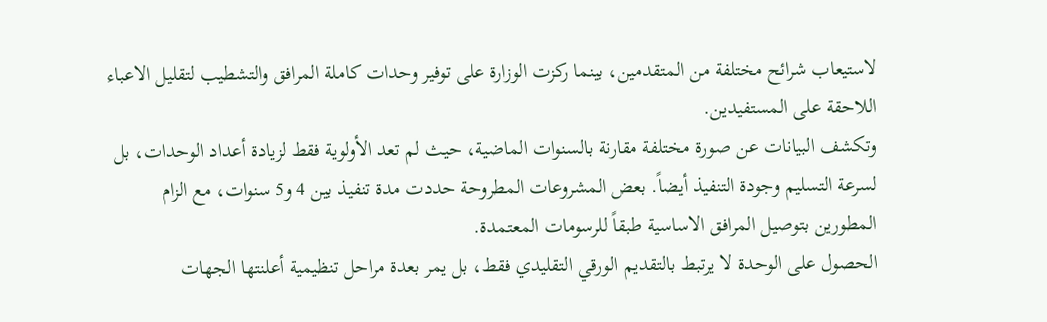لاستيعاب شرائح مختلفة من المتقدمين، بينما ركزت الوزارة على توفير وحدات كاملة المرافق والتشطيب لتقليل الاعباء اللاحقة على المستفيدين.
وتكشف البيانات عن صورة مختلفة مقارنة بالسنوات الماضية، حيث لم تعد الأولوية فقط لزيادة أعداد الوحدات، بل لسرعة التسليم وجودة التنفيذ أيضاً. بعض المشروعات المطروحة حددت مدة تنفيذ بين 4 و5 سنوات، مع الزام المطورين بتوصيل المرافق الاساسية طبقاً للرسومات المعتمدة.
الحصول على الوحدة لا يرتبط بالتقديم الورقي التقليدي فقط، بل يمر بعدة مراحل تنظيمية أعلنتها الجهات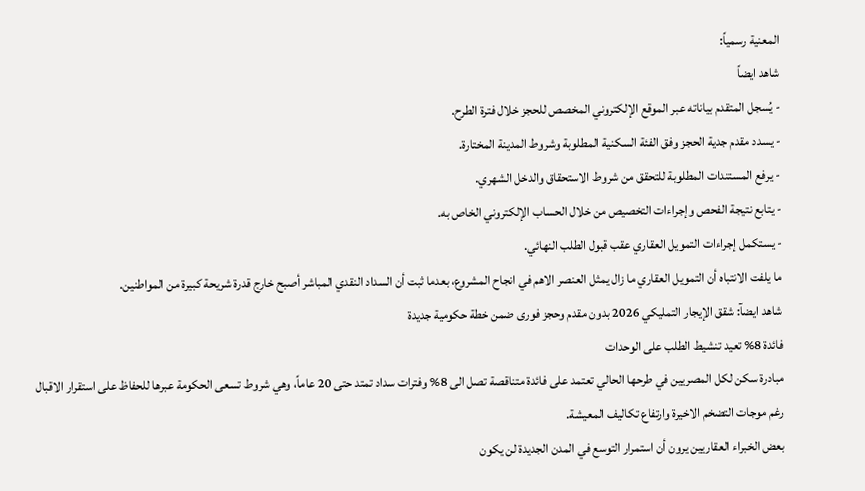المعنية رسمياً:
شاهد ايضاً
- يُسجل المتقدم بياناته عبر الموقع الإلكتروني المخصص للحجز خلال فترة الطرح.
- يسدد مقدم جدية الحجز وفق الفئة السكنية المطلوبة وشروط المدينة المختارة.
- يرفع المستندات المطلوبة للتحقق من شروط الاستحقاق والدخل الشهري.
- يتابع نتيجة الفحص وإجراءات التخصيص من خلال الحساب الإلكتروني الخاص به.
- يستكمل إجراءات التمويل العقاري عقب قبول الطلب النهائي.
ما يلفت الانتباه أن التمويل العقاري ما زال يمثل العنصر الاهم في انجاح المشروع، بعدما ثبت أن السداد النقدي المباشر أصبح خارج قدرة شريحة كبيرة من المواطنين.
شاهد ايضآ: شقق الإيجار التمليكي 2026 بدون مقدم وحجز فورى ضمن خطة حكومية جديدة
فائدة 8% تعيد تنشيط الطلب على الوحدات
مبادرة سكن لكل المصريين في طرحها الحالي تعتمد على فائدة متناقصة تصل الى 8% وفترات سداد تمتد حتى 20 عاماً، وهي شروط تسعى الحكومة عبرها للحفاظ على استقرار الاقبال رغم موجات التضخم الاخيرة وارتفاع تكاليف المعيشة.
بعض الخبراء العقاريين يرون أن استمرار التوسع في المدن الجديدة لن يكون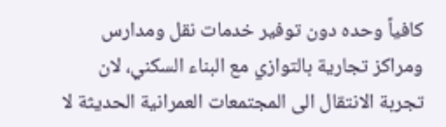كافياً وحده دون توفير خدمات نقل ومدارس ومراكز تجارية بالتوازي مع البناء السكني، لان تجربة الانتقال الى المجتمعات العمرانية الحديثة لا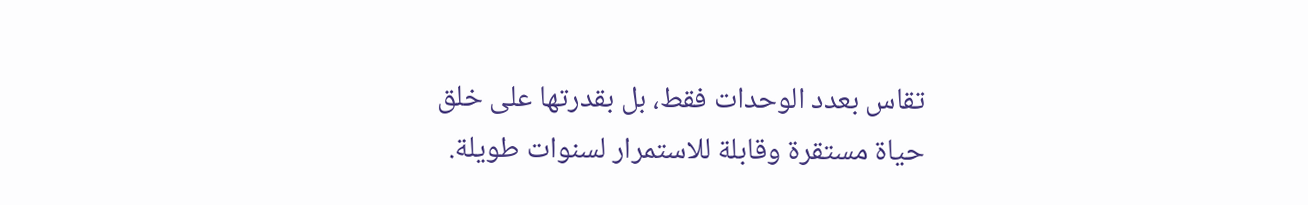تقاس بعدد الوحدات فقط، بل بقدرتها على خلق حياة مستقرة وقابلة للاستمرار لسنوات طويلة.